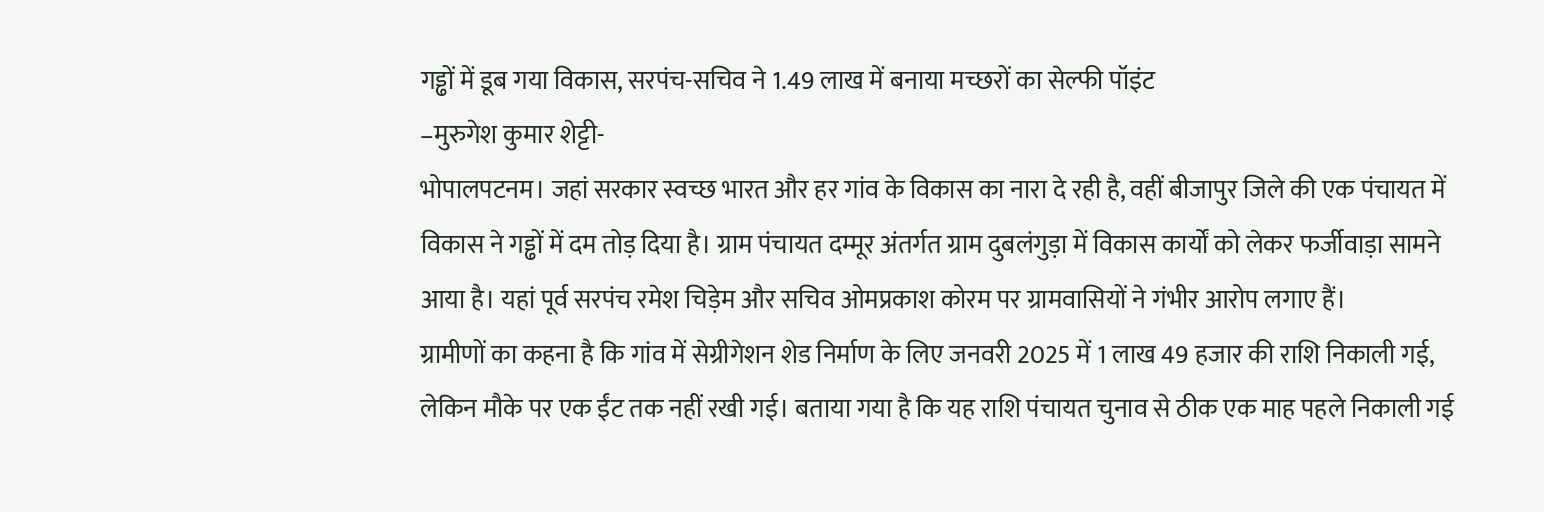गड्ढों में डूब गया विकास, सरपंच-सचिव ने 1.49 लाख में बनाया मच्छरों का सेल्फी पॉइंट
–मुरुगेश कुमार शेट्टी-
भोपालपटनम। जहां सरकार स्वच्छ भारत और हर गांव के विकास का नारा दे रही है, वहीं बीजापुर जिले की एक पंचायत में विकास ने गड्ढों में दम तोड़ दिया है। ग्राम पंचायत दम्मूर अंतर्गत ग्राम दुबलंगुड़ा में विकास कार्यों को लेकर फर्जीवाड़ा सामने आया है। यहां पूर्व सरपंच रमेश चिड़ेम और सचिव ओमप्रकाश कोरम पर ग्रामवासियों ने गंभीर आरोप लगाए हैं।
ग्रामीणों का कहना है कि गांव में सेग्रीगेशन शेड निर्माण के लिए जनवरी 2025 में 1 लाख 49 हजार की राशि निकाली गई, लेकिन मौके पर एक ईंट तक नहीं रखी गई। बताया गया है कि यह राशि पंचायत चुनाव से ठीक एक माह पहले निकाली गई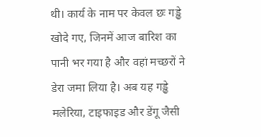थी। कार्य के नाम पर केवल छः गड्ढे खोदे गए, जिनमें आज बारिश का पानी भर गया है और वहां मच्छरों ने डेरा जमा लिया है। अब यह गड्ढे मलेरिया, टाइफाइड और डेंगू जैसी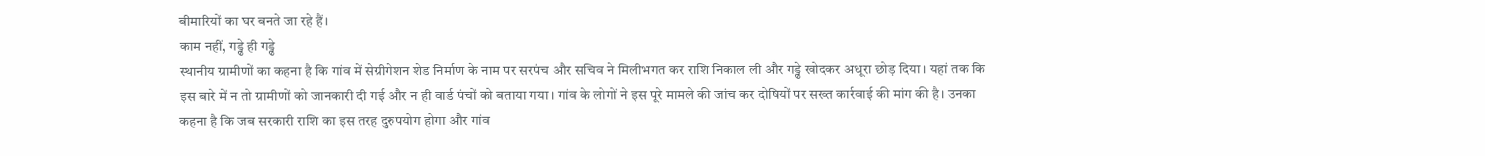बीमारियों का घर बनते जा रहे हैं।
काम नहीं, गड्ढे ही गड्ढे
स्थानीय ग्रामीणों का कहना है कि गांव में सेग्रीगेशन शेड निर्माण के नाम पर सरपंच और सचिव ने मिलीभगत कर राशि निकाल ली और गड्ढे खोदकर अधूरा छोड़ दिया। यहां तक कि इस बारे में न तो ग्रामीणों को जानकारी दी गई और न ही वार्ड पंचों को बताया गया। गांव के लोगों ने इस पूरे मामले की जांच कर दोषियों पर सख्त कार्रवाई की मांग की है। उनका कहना है कि जब सरकारी राशि का इस तरह दुरुपयोग होगा और गांव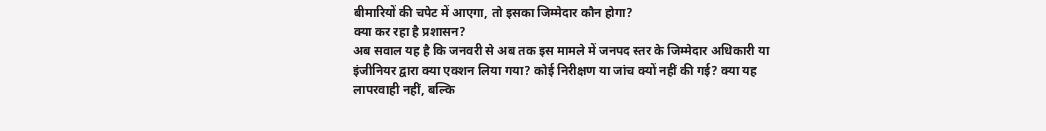बीमारियों की चपेट में आएगा, तो इसका जिम्मेदार कौन होगा?
क्या कर रहा है प्रशासन?
अब सवाल यह है कि जनवरी से अब तक इस मामले में जनपद स्तर के जिम्मेदार अधिकारी या इंजीनियर द्वारा क्या एक्शन लिया गया? कोई निरीक्षण या जांच क्यों नहीं की गई? क्या यह लापरवाही नहीं, बल्कि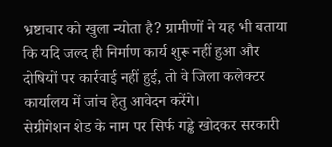भ्रष्टाचार को खुला न्योता है? ग्रामीणों ने यह भी बताया कि यदि जल्द ही निर्माण कार्य शुरू नहीं हुआ और दोषियों पर कार्रवाई नहीं हुई, तो वे जिला कलेक्टर कार्यालय में जांच हेतु आवेदन करेंगे।
सेग्रीगेशन शेड के नाम पर सिर्फ गड्ढे खोदकर सरकारी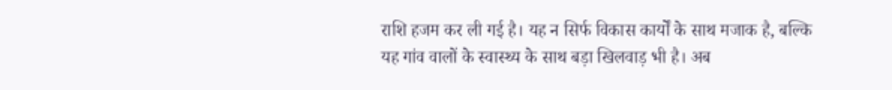राशि हजम कर ली गई है। यह न सिर्फ विकास कार्यों के साथ मजाक है, बल्कि यह गांव वालों के स्वास्थ्य के साथ बड़ा खिलवाड़ भी है। अब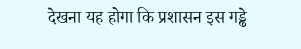देखना यह होगा कि प्रशासन इस गड्ढे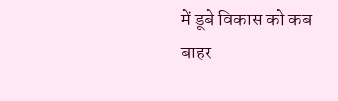में डूबे विकास को कब बाहर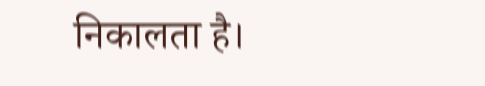निकालता है।